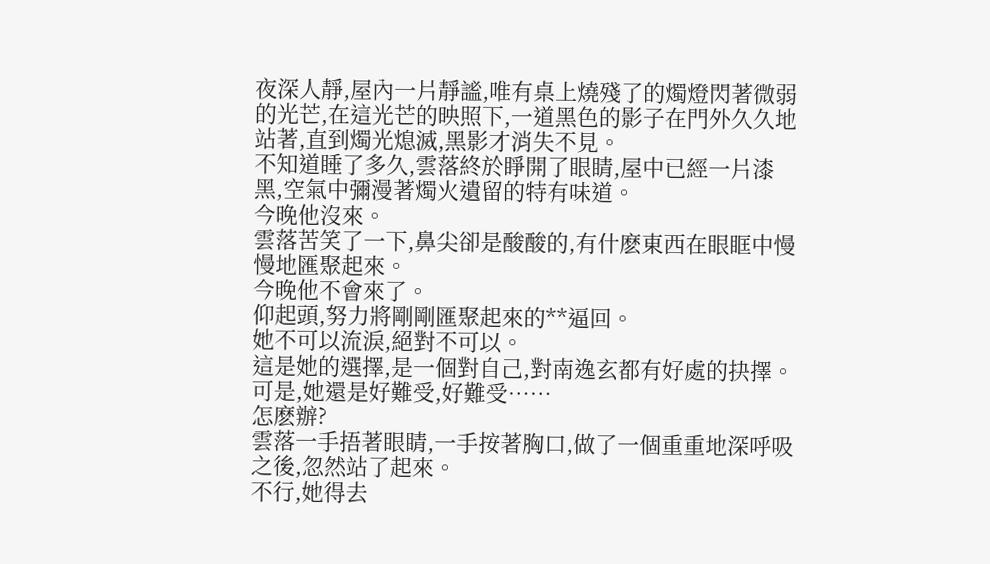夜深人靜,屋內一片靜謐,唯有桌上燒殘了的燭燈閃著微弱的光芒,在這光芒的映照下,一道黑色的影子在門外久久地站著,直到燭光熄滅,黑影才消失不見。
不知道睡了多久,雲落終於睜開了眼睛,屋中已經一片漆黑,空氣中彌漫著燭火遺留的特有味道。
今晚他沒來。
雲落苦笑了一下,鼻尖卻是酸酸的,有什麽東西在眼眶中慢慢地匯聚起來。
今晚他不會來了。
仰起頭,努力將剛剛匯聚起來的**逼回。
她不可以流淚,絕對不可以。
這是她的選擇,是一個對自己,對南逸玄都有好處的抉擇。
可是,她還是好難受,好難受……
怎麽辦?
雲落一手捂著眼睛,一手按著胸口,做了一個重重地深呼吸之後,忽然站了起來。
不行,她得去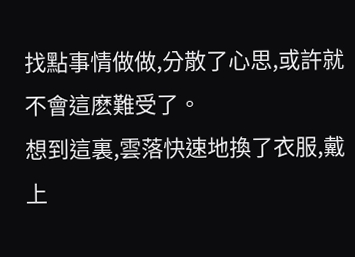找點事情做做,分散了心思,或許就不會這麽難受了。
想到這裏,雲落快速地換了衣服,戴上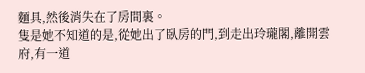麵具,然後消失在了房間裏。
隻是她不知道的是,從她出了臥房的門,到走出玲瓏閣,離開雲府,有一道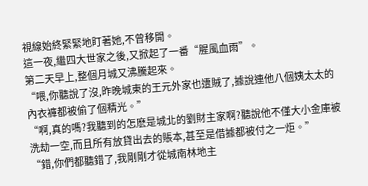視線始終緊緊地盯著她,不曾移開。
這一夜,繼四大世家之後,又掀起了一番“腥風血雨”。
第二天早上,整個月城又沸騰起來。
“喂,你聽說了沒,昨晚城東的王元外家也遭賊了,據說連他八個姨太太的內衣褲都被偷了個精光。”
“啊,真的嗎?我聽到的怎麽是城北的劉財主家啊?聽說他不僅大小金庫被洗劫一空,而且所有放貸出去的賬本,甚至是借據都被付之一炬。”
“錯,你們都聽錯了,我剛剛才從城南林地主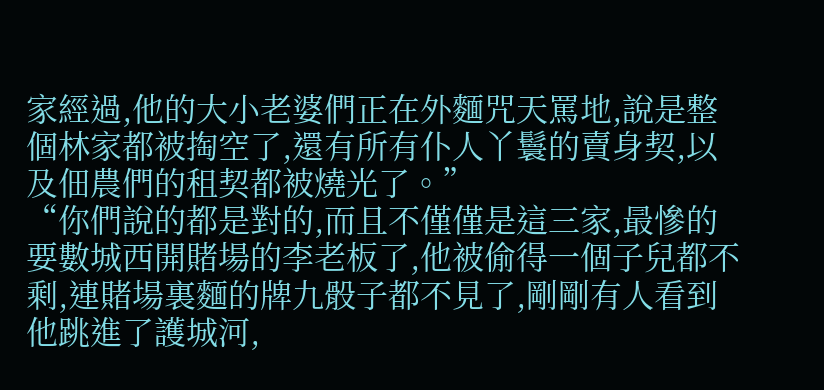家經過,他的大小老婆們正在外麵咒天罵地,說是整個林家都被掏空了,還有所有仆人丫鬟的賣身契,以及佃農們的租契都被燒光了。”
“你們說的都是對的,而且不僅僅是這三家,最慘的要數城西開賭場的李老板了,他被偷得一個子兒都不剩,連賭場裏麵的牌九骰子都不見了,剛剛有人看到他跳進了護城河,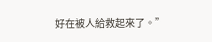好在被人給救起來了。”